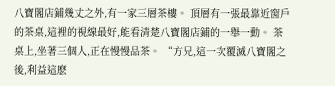八寶閣店鋪幾丈之外,有一家三層茶樓。 頂層有一張最靠近窗戶的茶桌,這裡的視線最好,能看清楚八寶閣店鋪的一舉一動。 茶桌上,坐著三個人,正在慢慢品茶。 “方兄,這一次覆滅八寶閣之後,利益這麽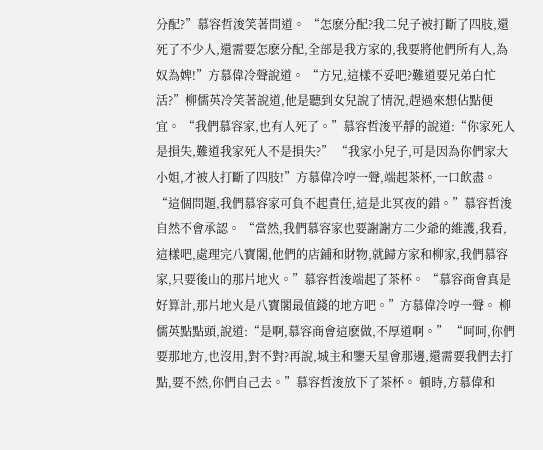分配?”慕容哲浚笑著問道。 “怎麽分配?我二兒子被打斷了四肢,還死了不少人,還需要怎麽分配,全部是我方家的,我要將他們所有人,為奴為婢!”方慕偉冷聲說道。 “方兄,這樣不妥吧?難道要兄弟白忙活?”柳儒英冷笑著說道,他是聽到女兒說了情況,趕過來想佔點便宜。 “我們慕容家,也有人死了。”慕容哲浚平靜的說道:“你家死人是損失,難道我家死人不是損失?” “我家小兒子,可是因為你們家大小姐,才被人打斷了四肢!”方慕偉冷哼一聲,端起茶杯,一口飲盡。 “這個問題,我們慕容家可負不起責任,這是北冥夜的錯。”慕容哲浚自然不會承認。 “當然,我們慕容家也要謝謝方二少爺的維護,我看,這樣吧,處理完八寶閣,他們的店鋪和財物,就歸方家和柳家,我們慕容家,只要後山的那片地火。”慕容哲浚端起了茶杯。 “慕容商會真是好算計,那片地火是八寶閣最值錢的地方吧。”方慕偉冷哼一聲。 柳儒英點點頭,說道:“是啊,慕容商會這麽做,不厚道啊。” “呵呵,你們要那地方,也沒用,對不對?再說,城主和鑒天星會那邊,還需要我們去打點,要不然,你們自己去。”慕容哲浚放下了茶杯。 頓時,方慕偉和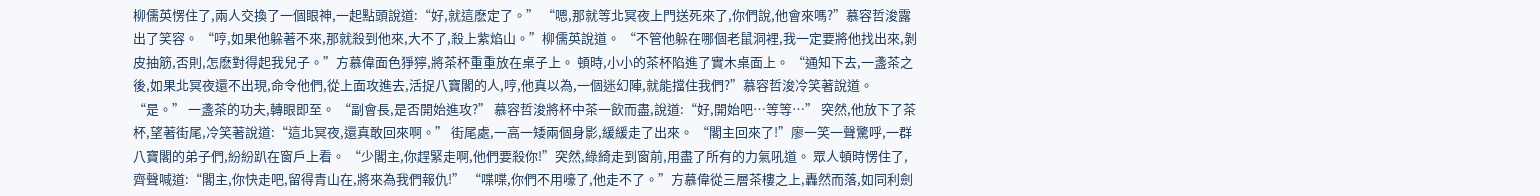柳儒英愣住了,兩人交換了一個眼神,一起點頭說道:“好,就這麽定了。” “嗯,那就等北冥夜上門送死來了,你們說,他會來嗎?”慕容哲浚露出了笑容。 “哼,如果他躲著不來,那就殺到他來,大不了,殺上紫焰山。”柳儒英說道。 “不管他躲在哪個老鼠洞裡,我一定要將他找出來,剝皮抽筋,否則,怎麽對得起我兒子。”方慕偉面色猙獰,將茶杯重重放在桌子上。 頓時,小小的茶杯陷進了實木桌面上。 “通知下去,一盞茶之後,如果北冥夜還不出現,命令他們,從上面攻進去,活捉八寶閣的人,哼,他真以為,一個迷幻陣,就能擋住我們?”慕容哲浚冷笑著說道。 “是。” 一盞茶的功夫,轉眼即至。 “副會長,是否開始進攻?” 慕容哲浚將杯中茶一飲而盡,說道:“好,開始吧…等等…” 突然,他放下了茶杯,望著街尾,冷笑著說道:“這北冥夜,還真敢回來啊。” 街尾處,一高一矮兩個身影,緩緩走了出來。 “閣主回來了!”廖一笑一聲驚呼,一群八寶閣的弟子們,紛紛趴在窗戶上看。 “少閣主,你趕緊走啊,他們要殺你!”突然,綠綺走到窗前,用盡了所有的力氣吼道。 眾人頓時愣住了,齊聲喊道:“閣主,你快走吧,留得青山在,將來為我們報仇!” “喋喋,你們不用嚎了,他走不了。”方慕偉從三層茶樓之上,轟然而落,如同利劍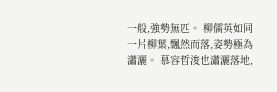一般,強勢無匹。 柳儒英如同一片柳葉,飄然而落,姿勢極為瀟灑。 慕容哲浚也瀟灑落地,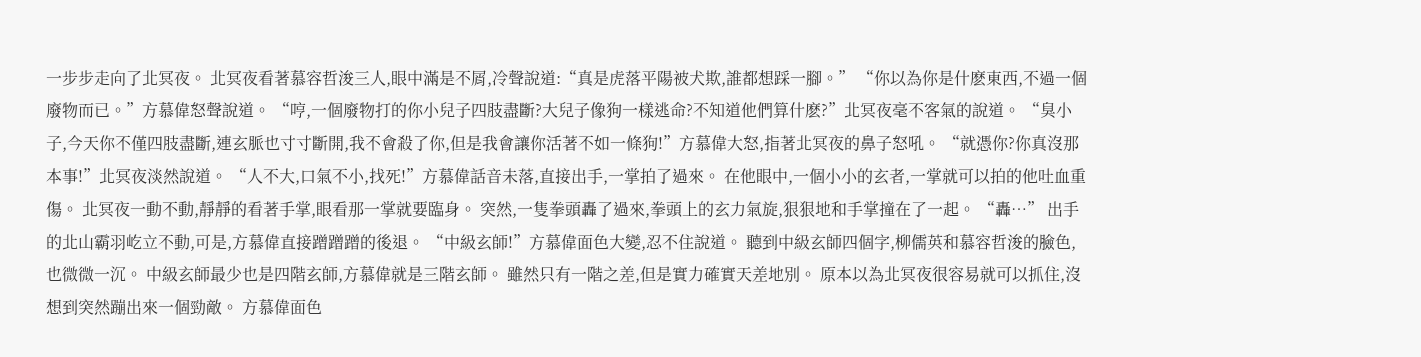一步步走向了北冥夜。 北冥夜看著慕容哲浚三人,眼中滿是不屑,冷聲說道:“真是虎落平陽被犬欺,誰都想踩一腳。” “你以為你是什麽東西,不過一個廢物而已。”方慕偉怒聲說道。 “哼,一個廢物打的你小兒子四肢盡斷?大兒子像狗一樣逃命?不知道他們算什麽?”北冥夜毫不客氣的說道。 “臭小子,今天你不僅四肢盡斷,連玄脈也寸寸斷開,我不會殺了你,但是我會讓你活著不如一條狗!”方慕偉大怒,指著北冥夜的鼻子怒吼。 “就憑你?你真沒那本事!”北冥夜淡然說道。 “人不大,口氣不小,找死!”方慕偉話音未落,直接出手,一掌拍了過來。 在他眼中,一個小小的玄者,一掌就可以拍的他吐血重傷。 北冥夜一動不動,靜靜的看著手掌,眼看那一掌就要臨身。 突然,一隻拳頭轟了過來,拳頭上的玄力氣旋,狠狠地和手掌撞在了一起。 “轟…” 出手的北山霸羽屹立不動,可是,方慕偉直接蹭蹭蹭的後退。 “中級玄師!”方慕偉面色大變,忍不住說道。 聽到中級玄師四個字,柳儒英和慕容哲浚的臉色,也微微一沉。 中級玄師最少也是四階玄師,方慕偉就是三階玄師。 雖然只有一階之差,但是實力確實天差地別。 原本以為北冥夜很容易就可以抓住,沒想到突然蹦出來一個勁敵。 方慕偉面色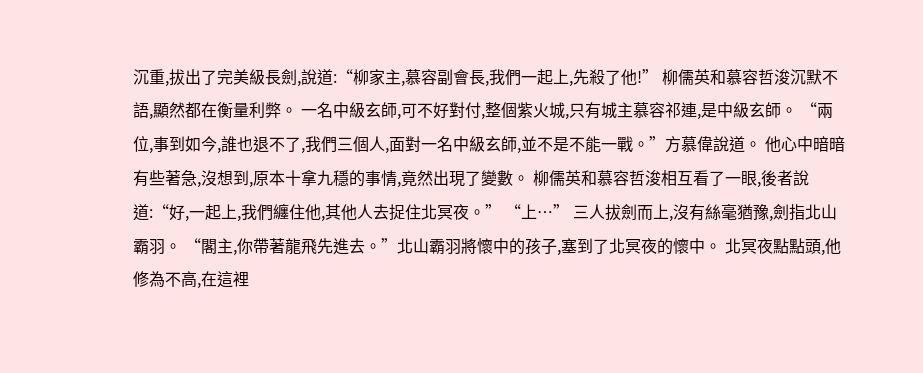沉重,拔出了完美級長劍,說道:“柳家主,慕容副會長,我們一起上,先殺了他!” 柳儒英和慕容哲浚沉默不語,顯然都在衡量利弊。 一名中級玄師,可不好對付,整個紫火城,只有城主慕容祁連,是中級玄師。 “兩位,事到如今,誰也退不了,我們三個人,面對一名中級玄師,並不是不能一戰。”方慕偉說道。 他心中暗暗有些著急,沒想到,原本十拿九穩的事情,竟然出現了變數。 柳儒英和慕容哲浚相互看了一眼,後者說道:“好,一起上,我們纏住他,其他人去捉住北冥夜。” “上…” 三人拔劍而上,沒有絲毫猶豫,劍指北山霸羽。 “閣主,你帶著龍飛先進去。”北山霸羽將懷中的孩子,塞到了北冥夜的懷中。 北冥夜點點頭,他修為不高,在這裡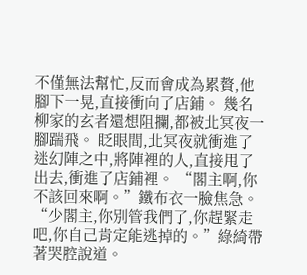不僅無法幫忙,反而會成為累贅,他腳下一晃,直接衝向了店鋪。 幾名柳家的玄者還想阻攔,都被北冥夜一腳踹飛。 眨眼間,北冥夜就衝進了迷幻陣之中,將陣裡的人,直接甩了出去,衝進了店鋪裡。 “閣主啊,你不該回來啊。”鐵布衣一臉焦急。 “少閣主,你別管我們了,你趕緊走吧,你自己肯定能逃掉的。”綠綺帶著哭腔說道。